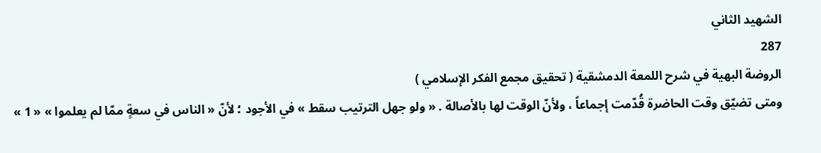الشهيد الثاني
287
الروضة البهية في شرح اللمعة الدمشقية ( تحقيق مجمع الفكر الإسلامي )
ومتى تضيّق وقت الحاضرة قُدّمت إجماعاً ، ولأنّ الوقت لها بالأصالة . « ولو جهل الترتيب سقط » في الأجود ؛ لأنّ « الناس في سعةٍ ممّا لم يعلموا » « 1 »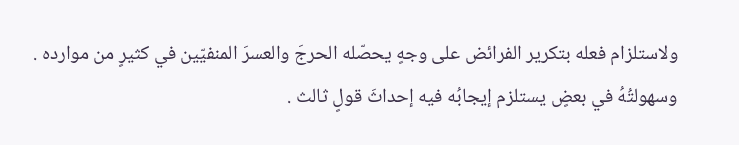ولاستلزام فعله بتكرير الفرائض على وجهٍ يحصّله الحرجَ والعسرَ المنفيّين في كثيرٍ من موارده . وسهولتُهُ في بعضٍ يستلزم إيجابُه فيه إحداثَ قولٍ ثالث .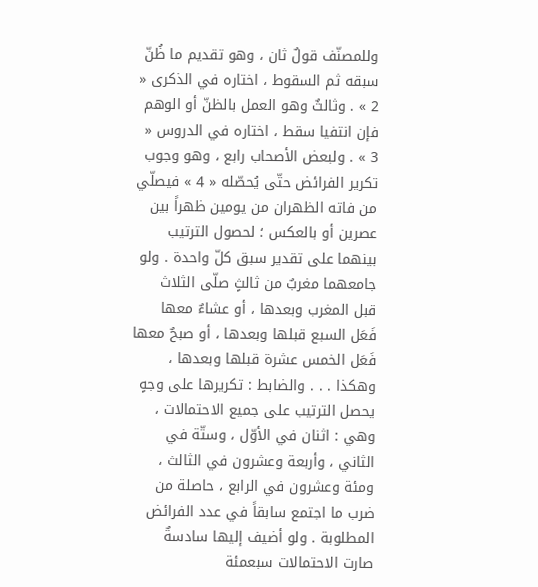وللمصنّف قولٌ ثان ، وهو تقديم ما ظُنّ سبقه ثم السقوط ، اختاره في الذكرى « 2 » . وثالثٌ وهو العمل بالظنّ أو الوهم فإن انتفيا سقط ، اختاره في الدروس « 3 » . ولبعض الأصحاب رابع ، وهو وجوب تكرير الفرائض حتّى يُحصّله « 4 » فيصلّي من فاته الظهران من يومين ظهراً بين عصرين أو بالعكس ؛ لحصول الترتيب بينهما على تقدير سبق كلّ واحدة . ولو جامعهما مغربٌ من ثالثٍ صلّى الثلاث قبل المغرب وبعدها ، أو عشاءٌ معها فَعَل السبع قبلها وبعدها ، أو صبحٌ معها فَعَل الخمس عشرة قبلها وبعدها ، وهكذا . . . والضابط : تكريرها على وجهٍ يحصل الترتيب على جميع الاحتمالات ، وهي : اثنان في الأوّل ، وستّة في الثاني ، وأربعة وعشرون في الثالث ، ومئة وعشرون في الرابع ، حاصلة من ضرب ما اجتمع سابقاً في عدد الفرائض المطلوبة . ولو أضيف إليها سادسةٌ صارت الاحتمالات سبعمئة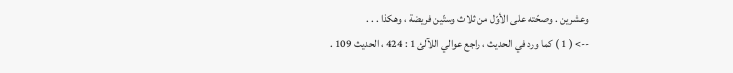وعشرين . وصحّته على الأوّل من ثلاث وستّين فريضة ، وهكذا . . .
--> ( 1 ) كما ورد في الحديث ، راجع عوالي اللآلئ 1 : 424 ، الحديث 109 .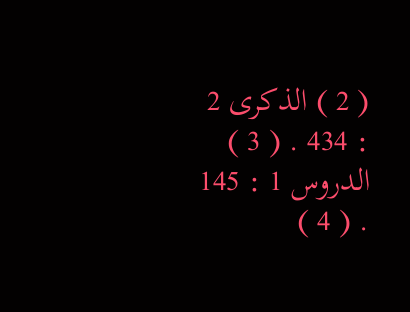( 2 ) الذكرى 2 : 434 . ( 3 ) الدروس 1 : 145 . ( 4 )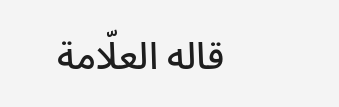قاله العلّامة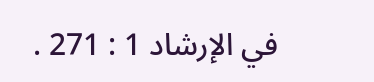في الإرشاد 1 : 271 .